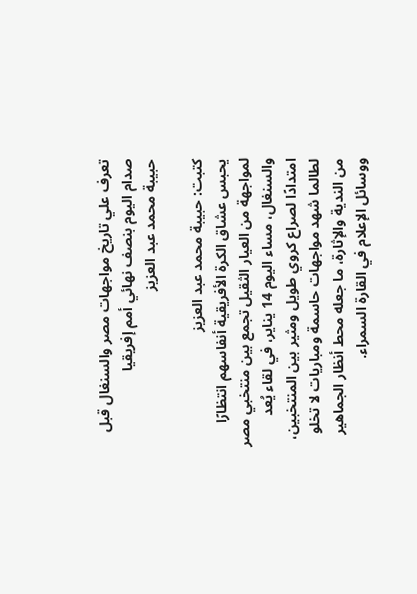تعرف علي تاريخ مواجهات مصر والسنغال قبل صدام اليوم بنصف نهائي أمم إفريقيا
حبيبة محمد عبد العزيز

كتبت: حبيبة محمد عبد العزيز
يحبس عشاق الكرة الأفريقية أنفاسهم انتظارًا لمواجهة من العيار الثقيل تجمع بين منتخبي مصر والسنغال، مساء اليوم 14 يناير، في لقاء يُعد امتدادًا لصراع كروي طويل ومثير بين المنتخبين، لطالما شهد مواجهات حاسمة ومباريات لا تخلو من الندية والإثارة، ما جعله محط أنظار الجماهير ووسائل الإعلام في القارة السمراء.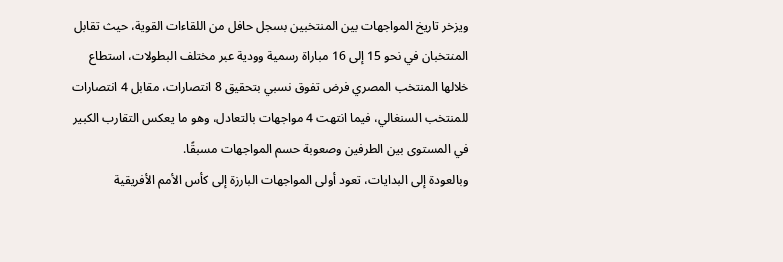ويزخر تاريخ المواجهات بين المنتخبين بسجل حافل من اللقاءات القوية، حيث تقابل المنتخبان في نحو 15 إلى 16 مباراة رسمية وودية عبر مختلف البطولات، استطاع خلالها المنتخب المصري فرض تفوق نسبي بتحقيق 8 انتصارات، مقابل 4 انتصارات للمنتخب السنغالي، فيما انتهت 4 مواجهات بالتعادل، وهو ما يعكس التقارب الكبير في المستوى بين الطرفين وصعوبة حسم المواجهات مسبقًا.
وبالعودة إلى البدايات، تعود أولى المواجهات البارزة إلى كأس الأمم الأفريقية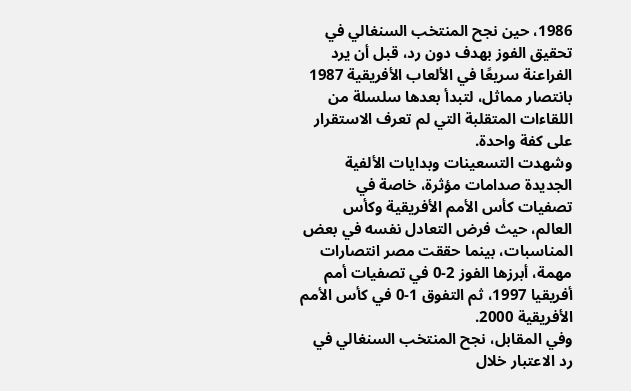1986، حين نجح المنتخب السنغالي في تحقيق الفوز بهدف دون رد، قبل أن يرد الفراعنة سريعًا في الألعاب الأفريقية 1987 بانتصار مماثل، لتبدأ بعدها سلسلة من اللقاءات المتقلبة التي لم تعرف الاستقرار على كفة واحدة.
وشهدت التسعينات وبدايات الألفية الجديدة صدامات مؤثرة، خاصة في تصفيات كأس الأمم الأفريقية وكأس العالم، حيث فرض التعادل نفسه في بعض المناسبات، بينما حققت مصر انتصارات مهمة، أبرزها الفوز 2-0 في تصفيات أمم أفريقيا 1997، ثم التفوق 1-0 في كأس الأمم الأفريقية 2000.
وفي المقابل، نجح المنتخب السنغالي في رد الاعتبار خلال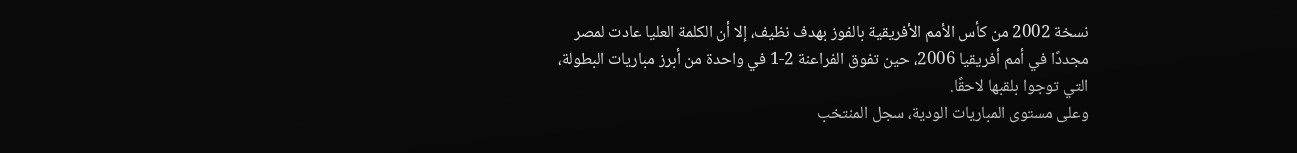نسخة 2002 من كأس الأمم الأفريقية بالفوز بهدف نظيف، إلا أن الكلمة العليا عادت لمصر مجددًا في أمم أفريقيا 2006، حين تفوق الفراعنة 2-1 في واحدة من أبرز مباريات البطولة، التي توجوا بلقبها لاحقًا.
وعلى مستوى المباريات الودية، سجل المنتخب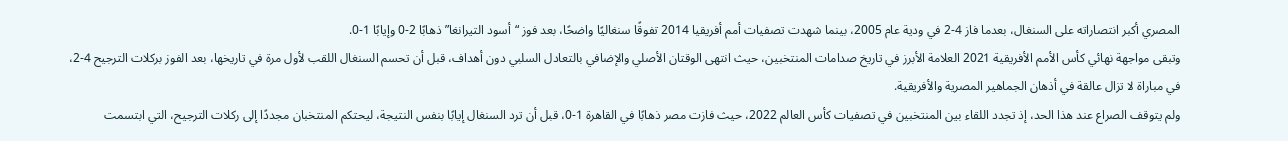المصري أكبر انتصاراته على السنغال، بعدما فاز 4-2 في ودية عام 2005، بينما شهدت تصفيات أمم أفريقيا 2014 تفوقًا سنغاليًا واضحًا، بعد فوز “أسود التيرانغا” ذهابًا 2-0 وإيابًا 1-0.
وتبقى مواجهة نهائي كأس الأمم الأفريقية 2021 العلامة الأبرز في تاريخ صدامات المنتخبين، حيث انتهى الوقتان الأصلي والإضافي بالتعادل السلبي دون أهداف، قبل أن تحسم السنغال اللقب لأول مرة في تاريخها، بعد الفوز بركلات الترجيح 4-2، في مباراة لا تزال عالقة في أذهان الجماهير المصرية والأفريقية.
ولم يتوقف الصراع عند هذا الحد، إذ تجدد اللقاء بين المنتخبين في تصفيات كأس العالم 2022، حيث فازت مصر ذهابًا في القاهرة 1-0، قبل أن ترد السنغال إيابًا بنفس النتيجة، ليحتكم المنتخبان مجددًا إلى ركلات الترجيح، التي ابتسمت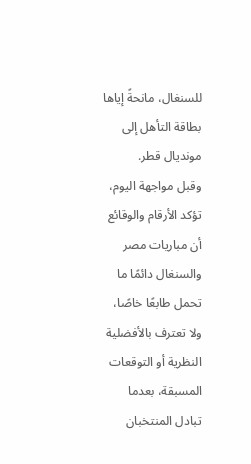للسنغال، مانحةً إياها بطاقة التأهل إلى مونديال قطر.
وقبل مواجهة اليوم، تؤكد الأرقام والوقائع أن مباريات مصر والسنغال دائمًا ما تحمل طابعًا خاصًا، ولا تعترف بالأفضلية النظرية أو التوقعات المسبقة، بعدما تبادل المنتخبان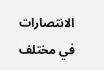الانتصارات في مختلف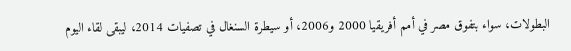البطولات، سواء بتفوق مصر في أمم أفريقيا 2000 و2006، أو سيطرة السنغال في تصفيات 2014، ليبقى لقاء اليوم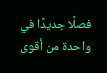فصلًا جديدًا في واحدة من أقوى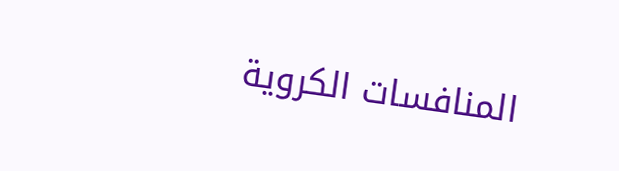المنافسات الكروية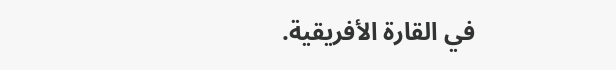في القارة الأفريقية.